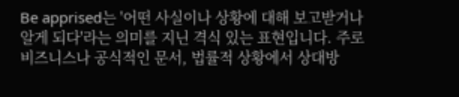Be apprised는 '어떤 사실이나 상황에 대해 보고받거나 알게 되다'라는 의미를 지닌 격식 있는 표현입니다. 주로 비즈니스나 공식적인 문서, 법률적 상황에서 상대방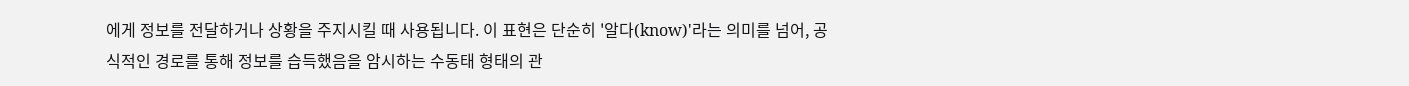에게 정보를 전달하거나 상황을 주지시킬 때 사용됩니다. 이 표현은 단순히 '알다(know)'라는 의미를 넘어, 공식적인 경로를 통해 정보를 습득했음을 암시하는 수동태 형태의 관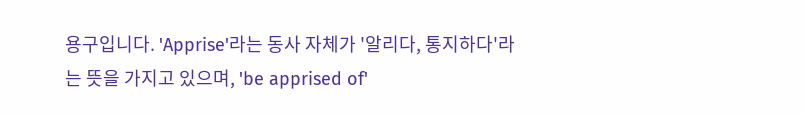용구입니다. 'Apprise'라는 동사 자체가 '알리다, 통지하다'라는 뜻을 가지고 있으며, 'be apprised of'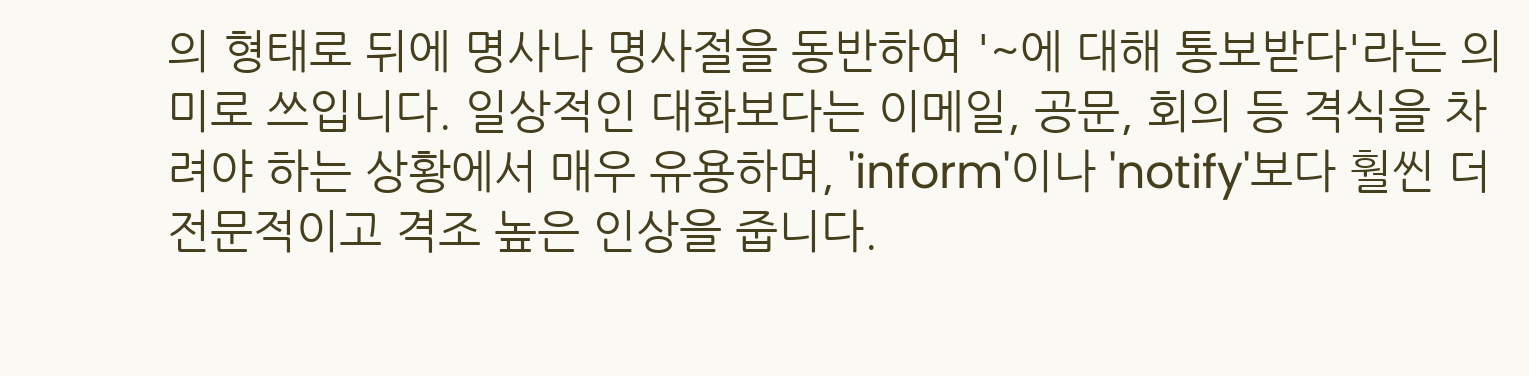의 형태로 뒤에 명사나 명사절을 동반하여 '~에 대해 통보받다'라는 의미로 쓰입니다. 일상적인 대화보다는 이메일, 공문, 회의 등 격식을 차려야 하는 상황에서 매우 유용하며, 'inform'이나 'notify'보다 훨씬 더 전문적이고 격조 높은 인상을 줍니다.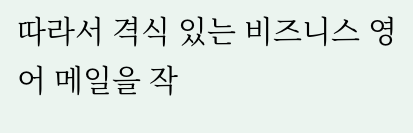따라서 격식 있는 비즈니스 영어 메일을 작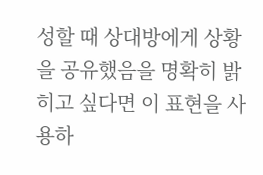성할 때 상대방에게 상황을 공유했음을 명확히 밝히고 싶다면 이 표현을 사용하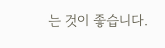는 것이 좋습니다.